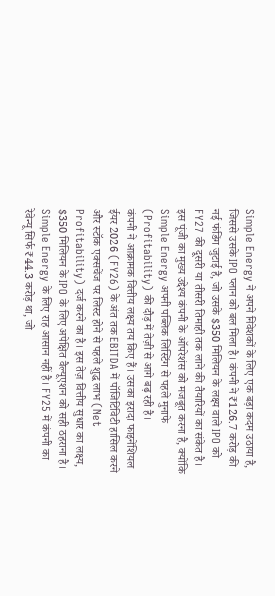Simple Energy ने अपने निवेशकों के लिए एक बड़ा कदम उठाया है, जिससे उसके IPO प्लान को बल मिला है। कंपनी ने ₹126.7 करोड़ की नई फंडिंग जुटाई है, जो उसके $350 मिलियन के लक्ष्य वाले IPO को FY27 की दूसरी या तीसरी तिमाही तक लाने की तैयारियों का संकेत है। इस पूंजी का मुख्य उद्देश्य कंपनी के ऑपरेशंस को मजबूत करना है, क्योंकि Simple Energy अपनी पब्लिक लिस्टिंग से पहले मुनाफे (Profitability) की दौड़ में तेज़ी से आगे बढ़ रही है।
कंपनी ने आक्रामक वित्तीय लक्ष्य तय किए हैं। उसका इरादा फाइनेंशियल ईयर 2026 (FY26) के अंत तक EBITDA में पॉजिटिविटी हासिल करने और स्टॉक एक्सचेंज पर लिस्ट होने से पहले शुद्ध लाभ (Net Profitability) दर्ज करने का है। इस तेज़ वित्तीय सुधार का लक्ष्य, $350 मिलियन के IPO के लिए अपेक्षित वैल्यूएशन को सही ठहराना है।
Simple Energy के लिए राह आसान नहीं है। FY25 में कंपनी का रेवेन्यू सिर्फ ₹44.3 करोड़ था, जो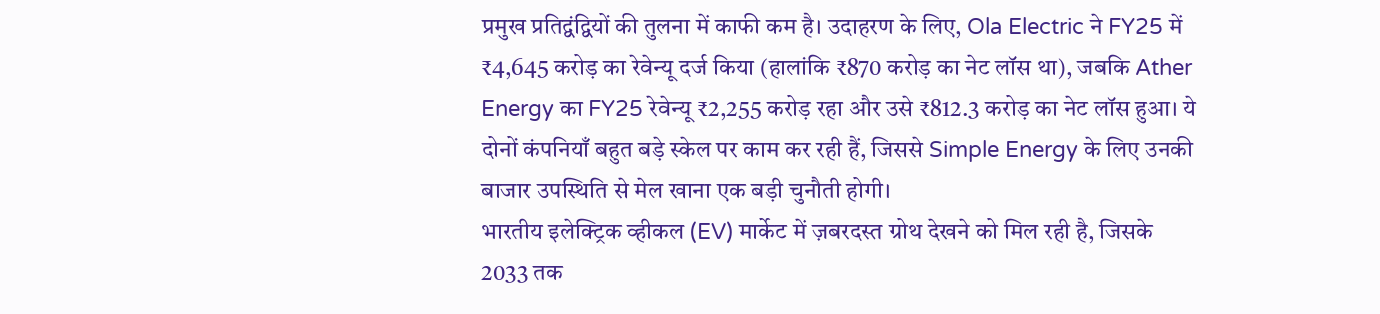प्रमुख प्रतिद्वंद्वियों की तुलना में काफी कम है। उदाहरण के लिए, Ola Electric ने FY25 में ₹4,645 करोड़ का रेवेन्यू दर्ज किया (हालांकि ₹870 करोड़ का नेट लॉस था), जबकि Ather Energy का FY25 रेवेन्यू ₹2,255 करोड़ रहा और उसे ₹812.3 करोड़ का नेट लॉस हुआ। ये दोनों कंपनियाँ बहुत बड़े स्केल पर काम कर रही हैं, जिससे Simple Energy के लिए उनकी बाजार उपस्थिति से मेल खाना एक बड़ी चुनौती होगी।
भारतीय इलेक्ट्रिक व्हीकल (EV) मार्केट में ज़बरदस्त ग्रोथ देखने को मिल रही है, जिसके 2033 तक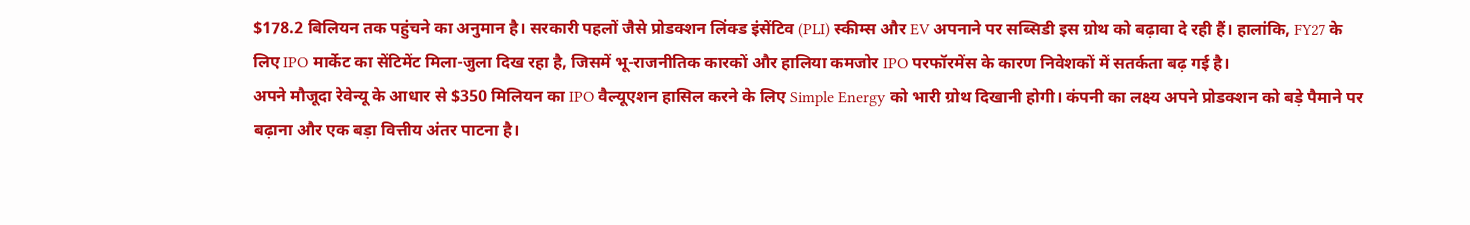$178.2 बिलियन तक पहुंचने का अनुमान है। सरकारी पहलों जैसे प्रोडक्शन लिंक्ड इंसेंटिव (PLI) स्कीम्स और EV अपनाने पर सब्सिडी इस ग्रोथ को बढ़ावा दे रही हैं। हालांकि, FY27 के लिए IPO मार्केट का सेंटिमेंट मिला-जुला दिख रहा है, जिसमें भू-राजनीतिक कारकों और हालिया कमजोर IPO परफॉरमेंस के कारण निवेशकों में सतर्कता बढ़ गई है।
अपने मौजूदा रेवेन्यू के आधार से $350 मिलियन का IPO वैल्यूएशन हासिल करने के लिए Simple Energy को भारी ग्रोथ दिखानी होगी। कंपनी का लक्ष्य अपने प्रोडक्शन को बड़े पैमाने पर बढ़ाना और एक बड़ा वित्तीय अंतर पाटना है।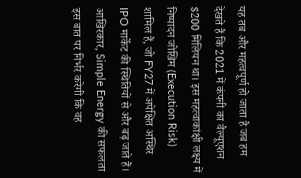यह तब और महत्वपूर्ण हो जाता है जब हम देखते हैं कि 2021 में कंपनी का वैल्यूएशन $200 मिलियन था। इस महत्वाकांक्षी लक्ष्य में निष्पादन जोखिम (Execution Risk) शामिल हैं, जो FY27 में अपेक्षित अस्थिर IPO मार्केट की स्थितियों से और बढ़ जाते हैं।
आखिरकार, Simple Energy की सफलता इस बात पर निर्भर करेगी कि वह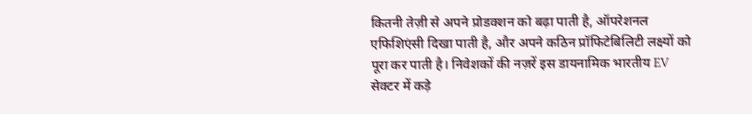कितनी तेज़ी से अपने प्रोडक्शन को बढ़ा पाती है, ऑपरेशनल एफिशिएंसी दिखा पाती है, और अपने कठिन प्रॉफिटेबिलिटी लक्ष्यों को पूरा कर पाती है। निवेशकों की नज़रें इस डायनामिक भारतीय EV सेक्टर में कड़े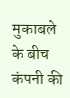मुकाबले के बीच कंपनी की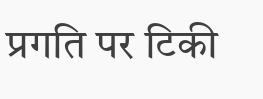प्रगति पर टिकी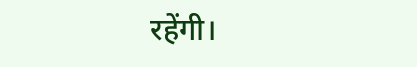रहेंगी।